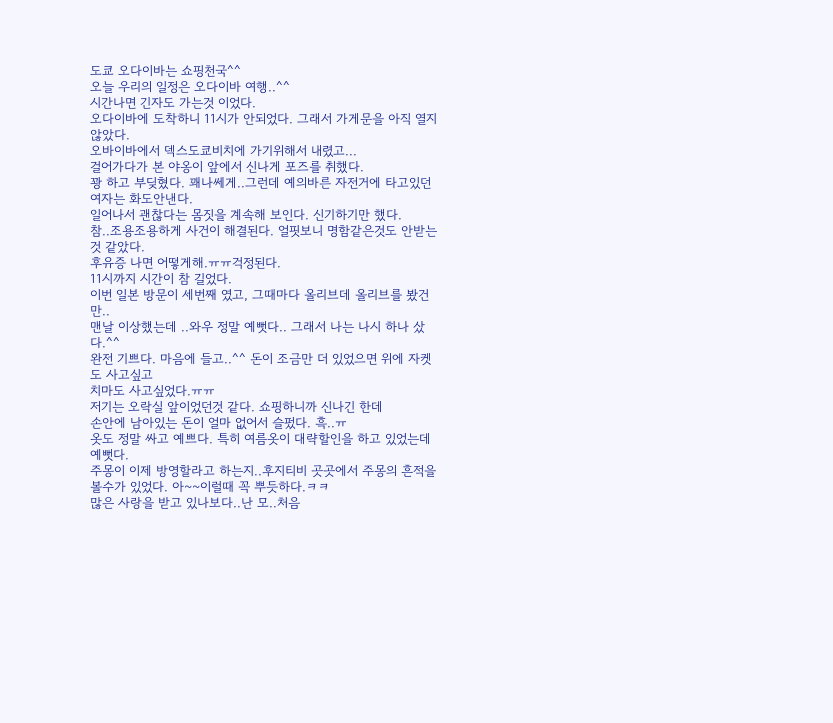도쿄 오다이바는 쇼핑천국^^
오늘 우리의 일정은 오다이바 여행..^^
시간나면 긴자도 가는것 이었다.
오다이바에 도착하니 11시가 안되었다. 그래서 가게문을 아직 열지 않았다.
오바이바에서 덱스도쿄비치에 가기위해서 내렸고...
걸어가다가 본 야옹이 앞에서 신나게 포즈를 취했다.
꽝 하고 부딪혔다. 꽤나쎄게..그런데 예의바른 자전거에 타고있던 여자는 화도안낸다.
일어나서 괜찮다는 몸짓을 계속해 보인다. 신기하기만 했다.
참..조용조용하게 사건이 해결된다. 얼핏보니 명함같은것도 안받는것 같았다.
후유증 나면 어떻게해.ㅠㅠ걱정된다.
11시까지 시간이 참 길었다.
이번 일본 방문이 세번째 였고, 그때마다 올리브데 올리브를 봤건만..
맨날 이상했는데 ..와우 정말 예뻣다.. 그래서 나는 나시 하나 샀다.^^
완전 기쁘다. 마음에 들고..^^ 돈이 조금만 더 있었으면 위에 자켓도 사고싶고
치마도 사고싶었다.ㅠㅠ
저기는 오락실 앞이었던것 같다. 쇼핑하니까 신나긴 한데
손안에 남아있는 돈이 얼마 없어서 슬펐다. 흑..ㅠ
옷도 정말 싸고 예쁘다. 특히 여름옷이 대략할인을 하고 있었는데
예뻣다.
주몽이 이제 방영할라고 하는지..후지티비 곳곳에서 주몽의 흔적을
볼수가 있었다. 아~~이럴때 꼭 뿌듯하다.ㅋㅋ
많은 사랑을 받고 있나보다..난 모..처음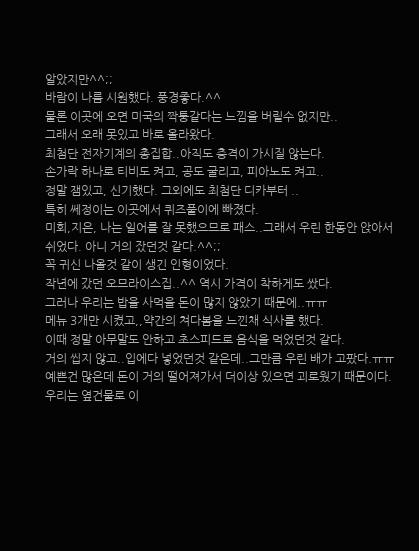알았지만^^;;
바람이 나름 시원했다. 풍경좋다.^^
물론 이곳에 오면 미국의 짝퉁같다는 느낌을 버릴수 없지만..
그래서 오래 못있고 바로 올라왔다.
최첨단 전자기계의 총집합..아직도 충격이 가시질 않는다.
손가락 하나로 티비도 켜고, 공도 굴리고, 피아노도 켜고..
정말 잼있고, 신기했다. 그외에도 최첨단 디카부터 ..
특히 쎄정이는 이곳에서 퀴즈풀이에 빠졌다.
미회,지은, 나는 일어를 잘 못했으므로 패스..그래서 우린 한동안 앉아서
쉬었다. 아니 거의 잤던것 같다.^^;;
꼭 귀신 나올것 같이 생긴 인형이었다.
작년에 갔던 오므라이스집..^^ 역시 가격이 착하게도 쌌다.
그러나 우리는 밥을 사먹을 돈이 많지 않았기 때문에..ㅠㅠ
메뉴 3개만 시켰고,,약간의 쳐다봄을 느낀채 식사를 했다.
이때 정말 아무말도 안하고 초스피드로 음식을 먹었던것 같다.
거의 씹지 않고..입에다 넣었던것 같은데..그만큼 우린 배가 고팠다.ㅠㅠ
예쁜건 많은데 돈이 거의 떨어져가서 더이상 있으면 괴로웠기 때문이다.
우리는 옆건물로 이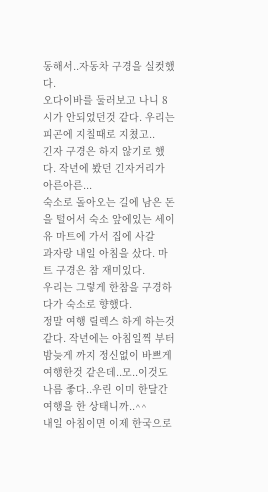동해서..자동차 구경을 실컷했다.
오다이바를 둘러보고 나니 8시가 안되었던것 같다. 우리는 피곤에 지칠때로 지쳤고..
긴자 구경은 하지 않기로 했다. 작년에 봤던 긴자거리가 아른아른...
숙소로 돌아오는 길에 남은 돈을 털어서 숙소 앞에있는 세이유 마트에 가서 집에 사갈
과자랑 내일 아침을 샀다. 마트 구경은 참 재미있다.
우리는 그렇게 한참을 구경하다가 숙소로 향했다.
정말 여행 릴렉스 하게 하는것 같다. 작년에는 아침일찍 부터 밤늦게 까지 정신없이 바쁘게
여행한것 같은데..모..이것도 나름 좋다..우린 이미 한달간 여행을 한 상태니까..^^
내일 아침이면 이제 한국으로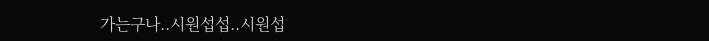가는구나..시원섭섭..시원섭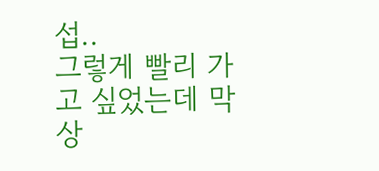섭..
그렇게 빨리 가고 싶었는데 막상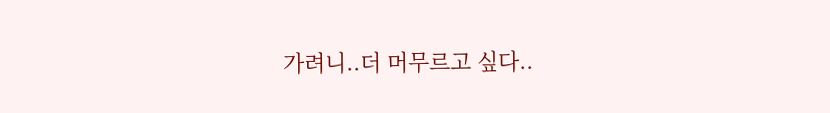가려니..더 머무르고 싶다..